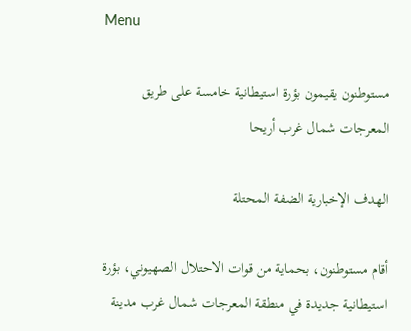Menu

مستوطنون يقيمون بؤرة استيطانية خامسة على طريق المعرجات شمال غرب أريحا

الهدف الإخبارية الضفة المحتلة

أقام مستوطنون، بحماية من قوات الاحتلال الصهيوني، بؤرة استيطانية جديدة في منطقة المعرجات شمال غرب مدينة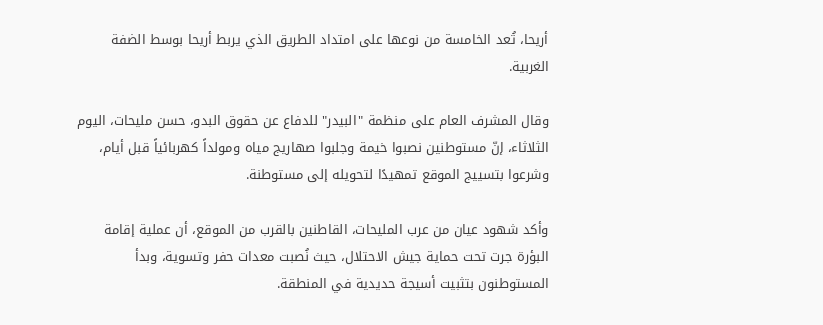أريحا، تُعد الخامسة من نوعها على امتداد الطريق الذي يربط أريحا بوسط الضفة الغربية.

وقال المشرف العام على منظمة "البيدر" للدفاع عن حقوق البدو، حسن مليحات، اليوم الثلاثاء، إنّ مستوطنين نصبوا خيمة وجلبوا صهاريج مياه ومولداً كهربائياً قبل أيام، وشرعوا بتسييج الموقع تمهيدًا لتحويله إلى مستوطنة.

وأكد شهود عيان من عرب المليحات، القاطنين بالقرب من الموقع، أن عملية إقامة البؤرة جرت تحت حماية جيش الاحتلال، حيث نُصبت معدات حفر وتسوية، وبدأ المستوطنون بتثبيت أسيجة حديدية في المنطقة.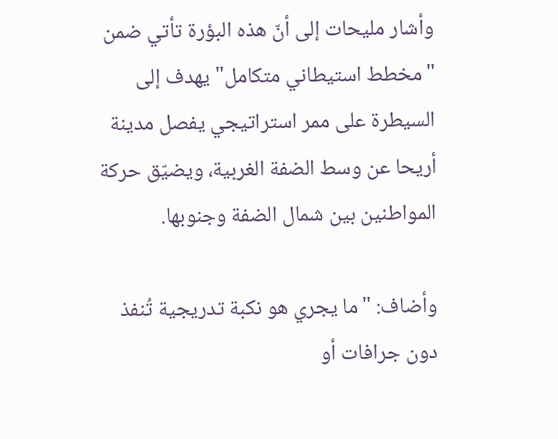وأشار مليحات إلى أنّ هذه البؤرة تأتي ضمن "مخطط استيطاني متكامل" يهدف إلى السيطرة على ممر استراتيجي يفصل مدينة أريحا عن وسط الضفة الغربية، ويضيّق حركة المواطنين بين شمال الضفة وجنوبها.

وأضاف: "ما يجري هو نكبة تدريجية تُنفذ دون جرافات أو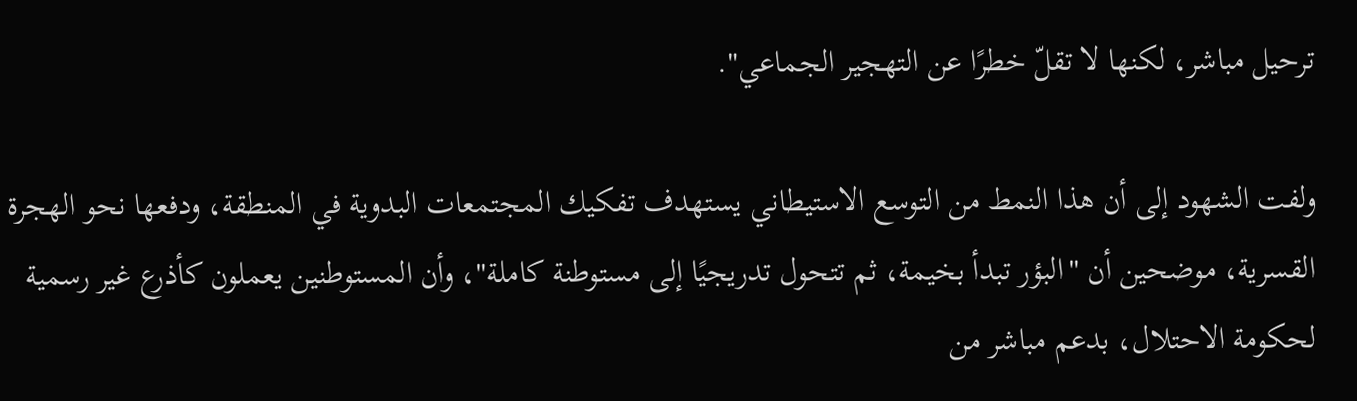ترحيل مباشر، لكنها لا تقلّ خطرًا عن التهجير الجماعي".

ولفت الشهود إلى أن هذا النمط من التوسع الاستيطاني يستهدف تفكيك المجتمعات البدوية في المنطقة، ودفعها نحو الهجرة القسرية، موضحين أن "البؤر تبدأ بخيمة، ثم تتحول تدريجيًا إلى مستوطنة كاملة"، وأن المستوطنين يعملون كأذرع غير رسمية لحكومة الاحتلال، بدعم مباشر من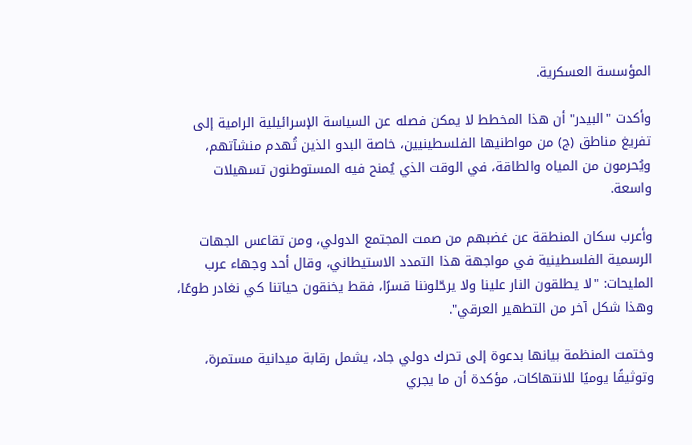المؤسسة العسكرية.

وأكدت "البيدر" أن هذا المخطط لا يمكن فصله عن السياسة الإسرائيلية الرامية إلى تفريغ مناطق (ج) من مواطنيها الفلسطينيين، خاصة البدو الذين تُهدم منشآتهم، ويُحرمون من المياه والطاقة، في الوقت الذي يُمنح فيه المستوطنون تسهيلات واسعة.

وأعرب سكان المنطقة عن غضبهم من صمت المجتمع الدولي، ومن تقاعس الجهات الرسمية الفلسطينية في مواجهة هذا التمدد الاستيطاني، وقال أحد وجهاء عرب المليحات: "لا يطلقون النار علينا ولا يرحّلوننا قسرًا، فقط يخنقون حياتنا كي نغادر طوعًا، وهذا شكل آخر من التطهير العرقي".

وختمت المنظمة بيانها بدعوة إلى تحرك دولي جاد، يشمل رقابة ميدانية مستمرة، وتوثيقًا يوميًا للانتهاكات، مؤكدة أن ما يجري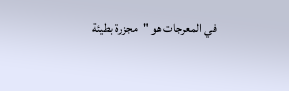في المعرجات هو "مجزرة بطيئة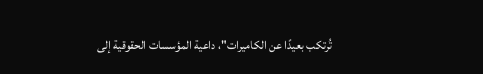تُرتكب بعيدًا عن الكاميرات"، داعية المؤسسات الحقوقية إلى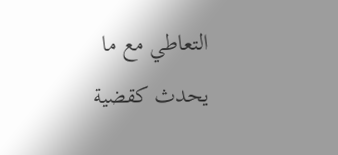التعاطي مع ما يحدث كقضية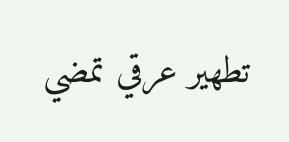تطهير عرقي تمضي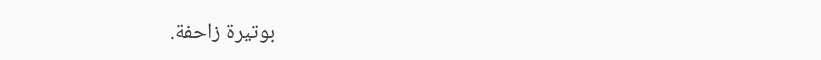بوتيرة زاحفة.